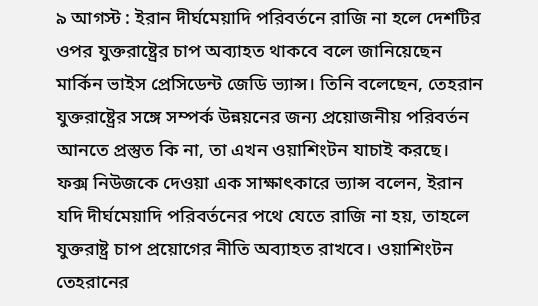৯ আগস্ট : ইরান দীর্ঘমেয়াদি পরিবর্তনে রাজি না হলে দেশটির ওপর যুক্তরাষ্ট্রের চাপ অব্যাহত থাকবে বলে জানিয়েছেন মার্কিন ভাইস প্রেসিডেন্ট জেডি ভ্যান্স। তিনি বলেছেন, তেহরান যুক্তরাষ্ট্রের সঙ্গে সম্পর্ক উন্নয়নের জন্য প্রয়োজনীয় পরিবর্তন আনতে প্রস্তুত কি না, তা এখন ওয়াশিংটন যাচাই করছে।
ফক্স নিউজকে দেওয়া এক সাক্ষাৎকারে ভ্যান্স বলেন, ইরান যদি দীর্ঘমেয়াদি পরিবর্তনের পথে যেতে রাজি না হয়, তাহলে যুক্তরাষ্ট্র চাপ প্রয়োগের নীতি অব্যাহত রাখবে। ওয়াশিংটন তেহরানের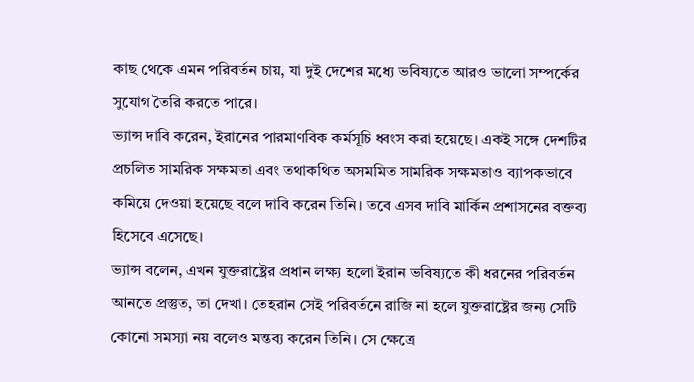কাছ থেকে এমন পরিবর্তন চায়, যা দুই দেশের মধ্যে ভবিষ্যতে আরও ভালো সম্পর্কের সুযোগ তৈরি করতে পারে।
ভ্যান্স দাবি করেন, ইরানের পারমাণবিক কর্মসূচি ধ্বংস করা হয়েছে। একই সঙ্গে দেশটির প্রচলিত সামরিক সক্ষমতা এবং তথাকথিত অসমমিত সামরিক সক্ষমতাও ব্যাপকভাবে কমিয়ে দেওয়া হয়েছে বলে দাবি করেন তিনি। তবে এসব দাবি মার্কিন প্রশাসনের বক্তব্য হিসেবে এসেছে।
ভ্যান্স বলেন, এখন যুক্তরাষ্ট্রের প্রধান লক্ষ্য হলো ইরান ভবিষ্যতে কী ধরনের পরিবর্তন আনতে প্রস্তুত, তা দেখা। তেহরান সেই পরিবর্তনে রাজি না হলে যুক্তরাষ্ট্রের জন্য সেটি কোনো সমস্যা নয় বলেও মন্তব্য করেন তিনি। সে ক্ষেত্রে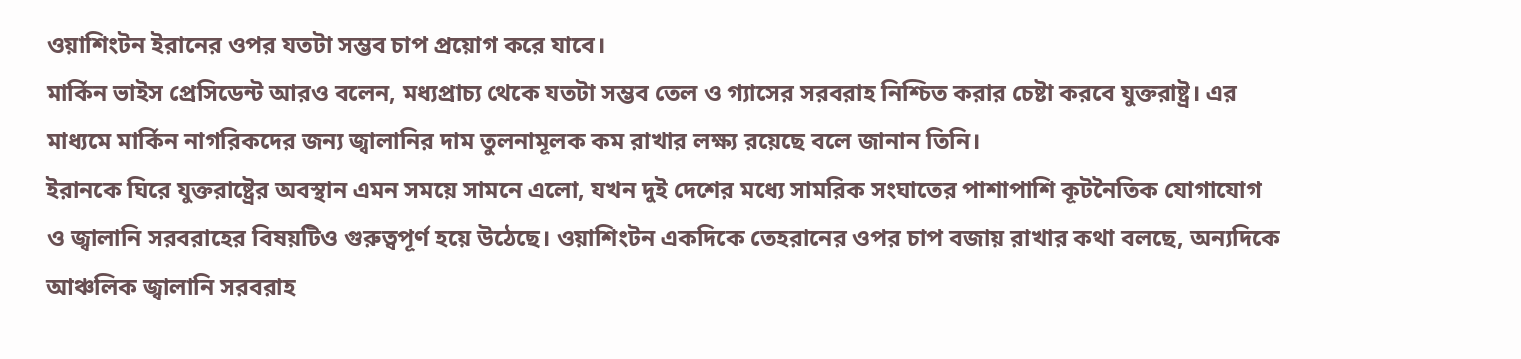ওয়াশিংটন ইরানের ওপর যতটা সম্ভব চাপ প্রয়োগ করে যাবে।
মার্কিন ভাইস প্রেসিডেন্ট আরও বলেন, মধ্যপ্রাচ্য থেকে যতটা সম্ভব তেল ও গ্যাসের সরবরাহ নিশ্চিত করার চেষ্টা করবে যুক্তরাষ্ট্র। এর মাধ্যমে মার্কিন নাগরিকদের জন্য জ্বালানির দাম তুলনামূলক কম রাখার লক্ষ্য রয়েছে বলে জানান তিনি।
ইরানকে ঘিরে যুক্তরাষ্ট্রের অবস্থান এমন সময়ে সামনে এলো, যখন দুই দেশের মধ্যে সামরিক সংঘাতের পাশাপাশি কূটনৈতিক যোগাযোগ ও জ্বালানি সরবরাহের বিষয়টিও গুরুত্বপূর্ণ হয়ে উঠেছে। ওয়াশিংটন একদিকে তেহরানের ওপর চাপ বজায় রাখার কথা বলছে, অন্যদিকে আঞ্চলিক জ্বালানি সরবরাহ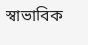স্বাভাবিক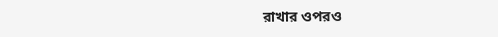রাখার ওপরও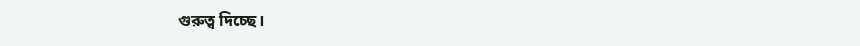গুরুত্ব দিচ্ছে।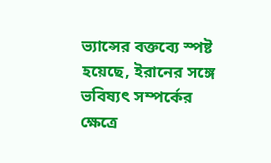ভ্যান্সের বক্তব্যে স্পষ্ট হয়েছে, ইরানের সঙ্গে ভবিষ্যৎ সম্পর্কের ক্ষেত্রে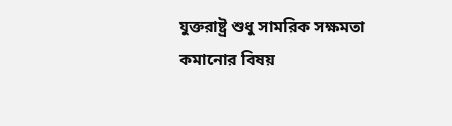যুক্তরাষ্ট্র শুধু সামরিক সক্ষমতা কমানোর বিষয়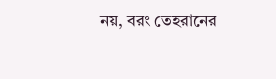নয়, বরং তেহরানের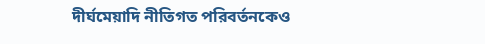দীর্ঘমেয়াদি নীতিগত পরিবর্তনকেও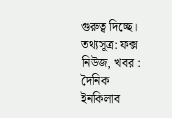গুরুত্ব দিচ্ছে। তথ্যসূত্র: ফক্স নিউজ, খবর : দৈনিক ইনকিলাব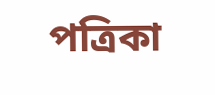পত্রিকা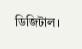ডিজিটাল।